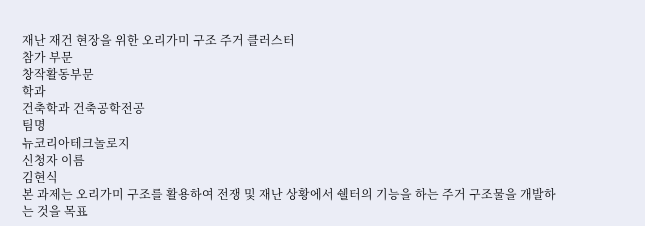재난 재건 현장을 위한 오리가미 구조 주거 클러스터
참가 부문
창작활동부문
학과
건축학과 건축공학전공
팀명
뉴코리아테크놀로지
신청자 이름
김현식
본 과제는 오리가미 구조를 활용하여 전쟁 및 재난 상황에서 쉘터의 기능을 하는 주거 구조물을 개발하는 것을 목표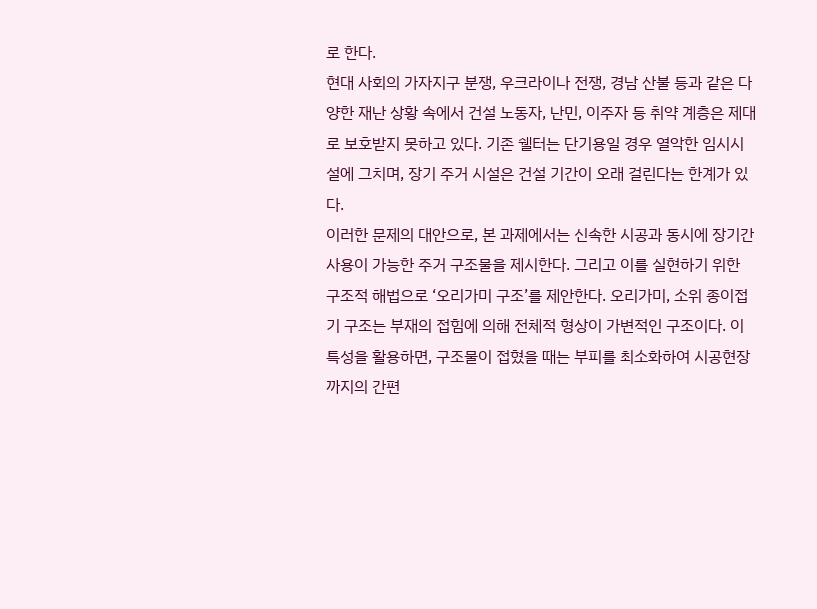로 한다.
현대 사회의 가자지구 분쟁, 우크라이나 전쟁, 경남 산불 등과 같은 다양한 재난 상황 속에서 건설 노동자, 난민, 이주자 등 취약 계층은 제대로 보호받지 못하고 있다. 기존 쉘터는 단기용일 경우 열악한 임시시설에 그치며, 장기 주거 시설은 건설 기간이 오래 걸린다는 한계가 있다.
이러한 문제의 대안으로, 본 과제에서는 신속한 시공과 동시에 장기간 사용이 가능한 주거 구조물을 제시한다. 그리고 이를 실현하기 위한 구조적 해법으로 ‘오리가미 구조’를 제안한다. 오리가미, 소위 종이접기 구조는 부재의 접힘에 의해 전체적 형상이 가변적인 구조이다. 이 특성을 활용하면, 구조물이 접혔을 때는 부피를 최소화하여 시공현장까지의 간편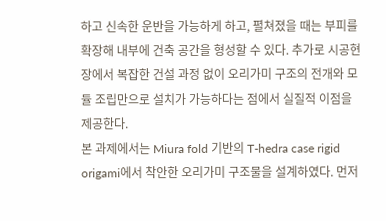하고 신속한 운반을 가능하게 하고, 펼쳐졌을 때는 부피를 확장해 내부에 건축 공간을 형성할 수 있다. 추가로 시공현장에서 복잡한 건설 과정 없이 오리가미 구조의 전개와 모듈 조립만으로 설치가 가능하다는 점에서 실질적 이점을 제공한다.
본 과제에서는 Miura fold 기반의 T-hedra case rigid origami에서 착안한 오리가미 구조물을 설계하였다. 먼저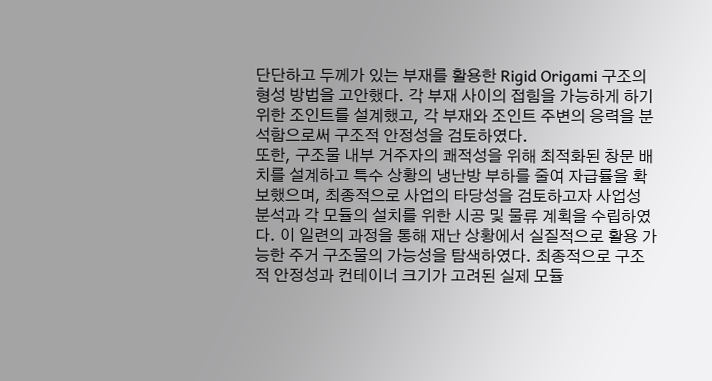단단하고 두께가 있는 부재를 활용한 Rigid Origami 구조의 형성 방법을 고안했다. 각 부재 사이의 접힘을 가능하게 하기 위한 조인트를 설계했고, 각 부재와 조인트 주변의 응력을 분석함으로써 구조적 안정성을 검토하였다.
또한, 구조물 내부 거주자의 쾌적성을 위해 최적화된 창문 배치를 설계하고 특수 상황의 냉난방 부하를 줄여 자급률을 확보했으며, 최종적으로 사업의 타당성을 검토하고자 사업성 분석과 각 모듈의 설치를 위한 시공 및 물류 계획을 수립하였다. 이 일련의 과정을 통해 재난 상황에서 실질적으로 활용 가능한 주거 구조물의 가능성을 탐색하였다. 최종적으로 구조적 안정성과 컨테이너 크기가 고려된 실제 모듈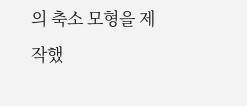의 축소 모형을 제작했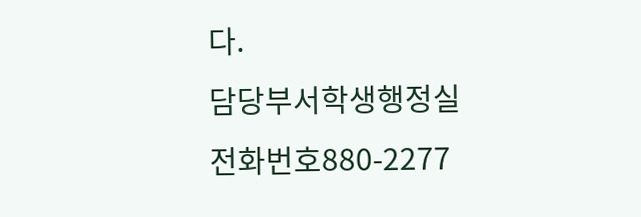다.
담당부서학생행정실
전화번호880-2277